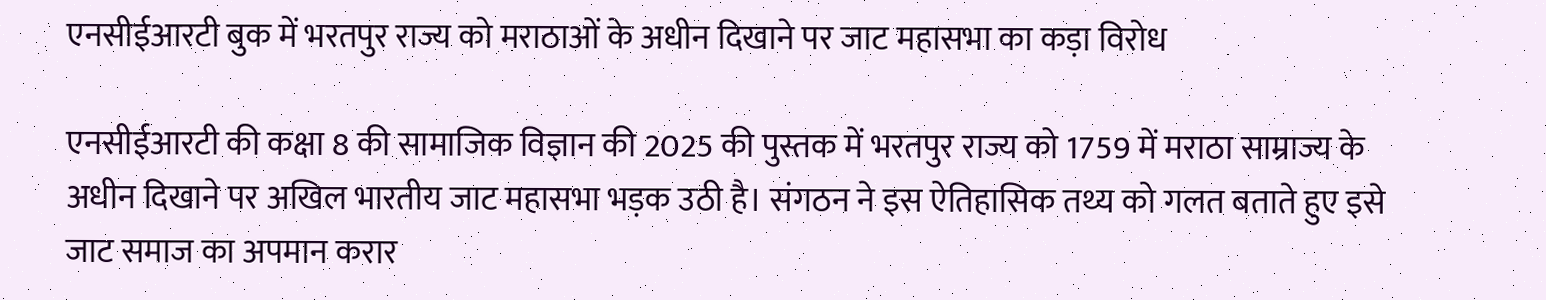एनसीईआरटी बुक में भरतपुर राज्य को मराठाओं के अधीन दिखाने पर जाट महासभा का कड़ा विरोध

एनसीईआरटी की कक्षा 8 की सामाजिक विज्ञान की 2025 की पुस्तक में भरतपुर राज्य को 1759 में मराठा साम्राज्य के अधीन दिखाने पर अखिल भारतीय जाट महासभा भड़क उठी है। संगठन ने इस ऐतिहासिक तथ्य को गलत बताते हुए इसे जाट समाज का अपमान करार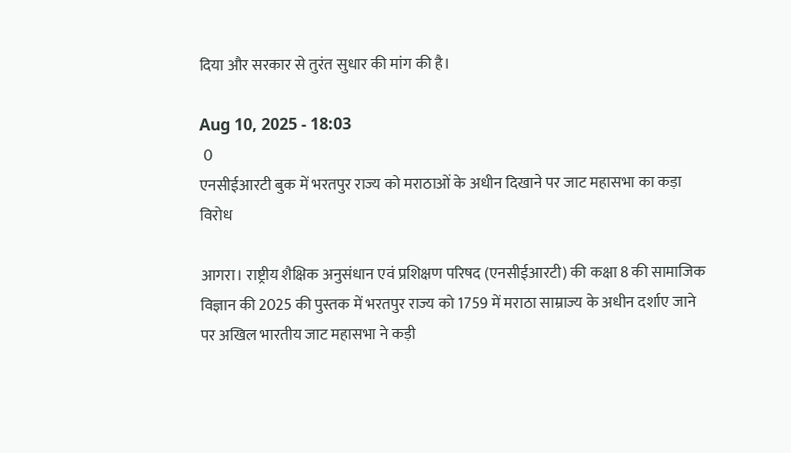दिया और सरकार से तुरंत सुधार की मांग की है।

Aug 10, 2025 - 18:03
 0
एनसीईआरटी बुक में भरतपुर राज्य को मराठाओं के अधीन दिखाने पर जाट महासभा का कड़ा विरोध

आगरा। राष्ट्रीय शैक्षिक अनुसंधान एवं प्रशिक्षण परिषद (एनसीईआरटी) की कक्षा 8 की सामाजिक विज्ञान की 2025 की पुस्तक में भरतपुर राज्य को 1759 में मराठा साम्राज्य के अधीन दर्शाए जाने पर अखिल भारतीय जाट महासभा ने कड़ी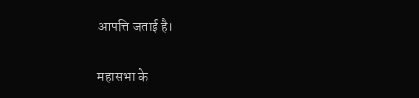आपत्ति जताई है।

महासभा के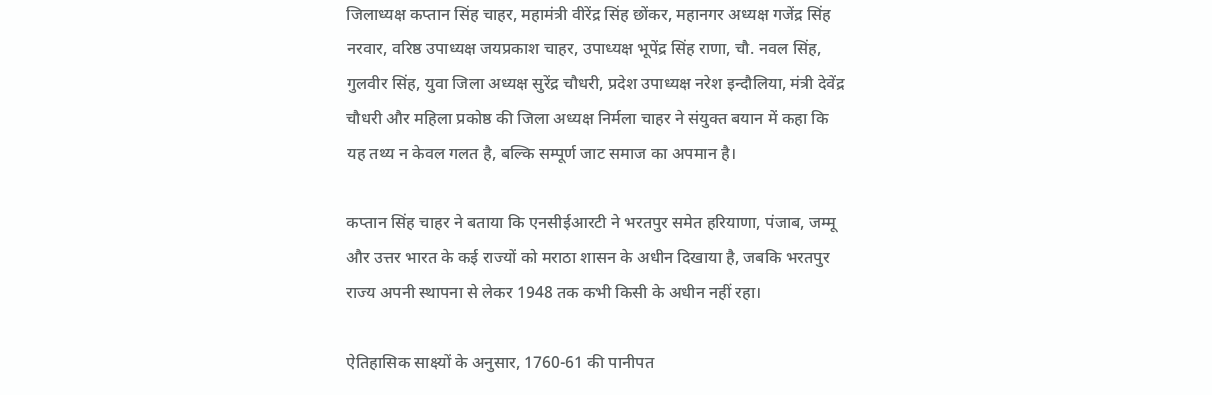जिलाध्यक्ष कप्तान सिंह चाहर, महामंत्री वीरेंद्र सिंह छोंकर, महानगर अध्यक्ष गजेंद्र सिंह नरवार, वरिष्ठ उपाध्यक्ष जयप्रकाश चाहर, उपाध्यक्ष भूपेंद्र सिंह राणा, चौ. नवल सिंह, गुलवीर सिंह, युवा जिला अध्यक्ष सुरेंद्र चौधरी, प्रदेश उपाध्यक्ष नरेश इन्दौलिया, मंत्री देवेंद्र चौधरी और महिला प्रकोष्ठ की जिला अध्यक्ष निर्मला चाहर ने संयुक्त बयान में कहा कि यह तथ्य न केवल गलत है, बल्कि सम्पूर्ण जाट समाज का अपमान है।

कप्तान सिंह चाहर ने बताया कि एनसीईआरटी ने भरतपुर समेत हरियाणा, पंजाब, जम्मू और उत्तर भारत के कई राज्यों को मराठा शासन के अधीन दिखाया है, जबकि भरतपुर राज्य अपनी स्थापना से लेकर 1948 तक कभी किसी के अधीन नहीं रहा।

ऐतिहासिक साक्ष्यों के अनुसार, 1760-61 की पानीपत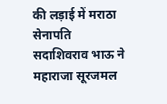की लड़ाई में मराठा सेनापति सदाशिवराव भाऊ ने महाराजा सूरजमल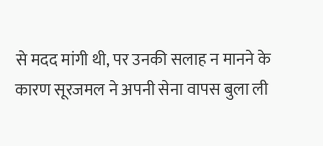से मदद मांगी थी, पर उनकी सलाह न मानने के कारण सूरजमल ने अपनी सेना वापस बुला ली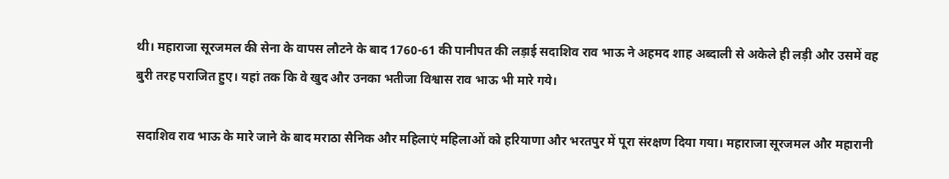थी। महाराजा सूरजमल की सेना के वापस लौटने के बाद 1760-61 की पानीपत की लड़ाई सदाशिव राव भाऊ ने अहमद शाह अब्दाली से अकेले ही लड़ी और उसमें वह बुरी तरह पराजित हुए। यहां तक कि वे खुद और उनका भतीजा विश्वास राव भाऊ भी मारे गये।

सदाशिव राव भाऊ के मारे जाने के बाद मराठा सैनिक और महिलाएं महिलाओं को हरियाणा और भरतपुर में पूरा संरक्षण दिया गया। महाराजा सूरजमल और महारानी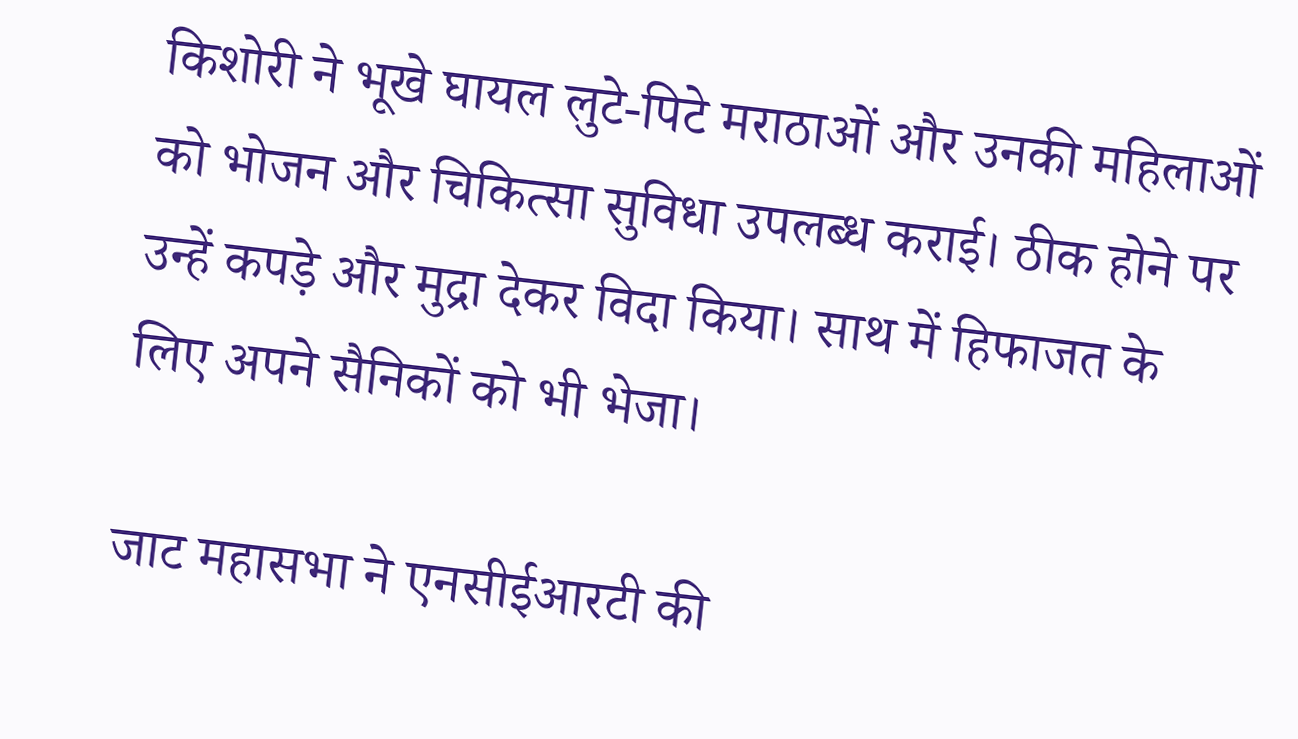किशोरी ने भूखे घायल लुटे-पिटे मराठाओं और उनकी महिलाओं को भोजन और चिकित्सा सुविधा उपलब्ध कराई। ठीक होने पर उन्हें कपड़े और मुद्रा देकर विदा किया। साथ में हिफाजत के लिए अपने सैनिकों को भी भेजा।

जाट महासभा ने एनसीईआरटी की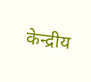केन्द्रीय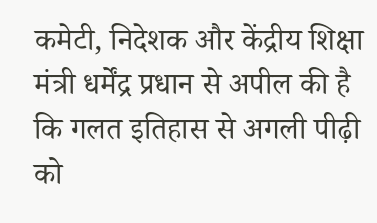कमेटी, निदेशक और केंद्रीय शिक्षा मंत्री धर्मेंद्र प्रधान से अपील की है कि गलत इतिहास से अगली पीढ़ी को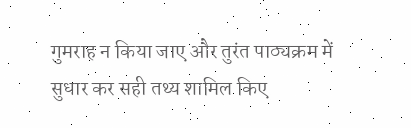गुमराह न किया जाए और तुरंत पाठ्यक्रम में सुधार कर सही तथ्य शामिल किए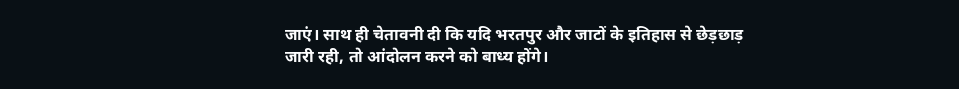जाएं। साथ ही चेतावनी दी कि यदि भरतपुर और जाटों के इतिहास से छेड़छाड़ जारी रही, तो आंदोलन करने को बाध्य होंगे।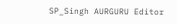SP_Singh AURGURU Editor